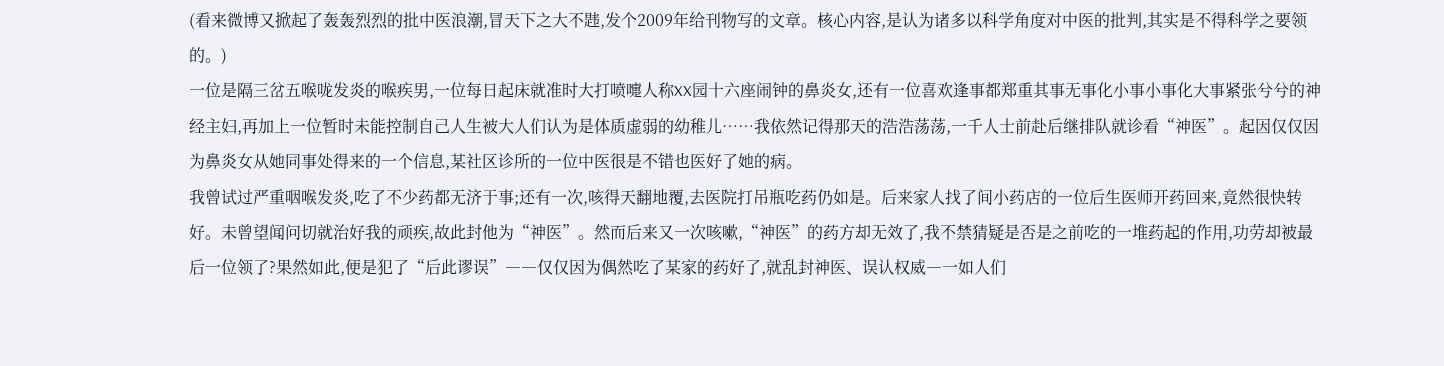(看来微博又掀起了轰轰烈烈的批中医浪潮,冒天下之大不韪,发个2009年给刊物写的文章。核心内容,是认为诸多以科学角度对中医的批判,其实是不得科学之要领的。)
一位是隔三岔五喉咙发炎的喉疾男,一位每日起床就准时大打喷嚏人称XX园十六座闹钟的鼻炎女,还有一位喜欢逢事都郑重其事无事化小事小事化大事紧张兮兮的神经主妇,再加上一位暂时未能控制自己人生被大人们认为是体质虚弱的幼稚儿……我依然记得那天的浩浩荡荡,一千人士前赴后继排队就诊看“神医”。起因仅仅因为鼻炎女从她同事处得来的一个信息,某社区诊所的一位中医很是不错也医好了她的病。
我曾试过严重咽喉发炎,吃了不少药都无济于事;还有一次,咳得天翻地覆,去医院打吊瓶吃药仍如是。后来家人找了间小药店的一位后生医师开药回来,竟然很快转好。未曾望闻问切就治好我的顽疾,故此封他为“神医”。然而后来又一次咳嗽,“神医”的药方却无效了,我不禁猜疑是否是之前吃的一堆药起的作用,功劳却被最后一位领了?果然如此,便是犯了“后此谬误”――仅仅因为偶然吃了某家的药好了,就乱封神医、误认权威―一如人们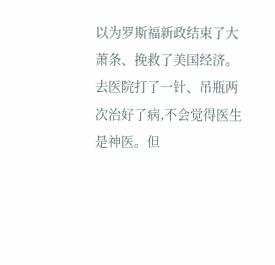以为罗斯福新政结束了大萧条、挽救了美国经济。
去医院打了一针、吊瓶两次治好了病,不会觉得医生是神医。但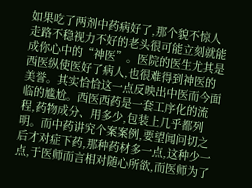如果吃了两剂中药病好了,那个貌不惊人走路不稳视力不好的老头很可能立刻就能成你心中的“神医”。医院的医生尤其是西医纵使医好了病人,也很难得到神医的美誉。其实恰恰这一点反映出中医而今面临的尴尬。西医西药是一套工序化的流程,药物成分、用多少,包装上几乎都列明。而中药讲究个案案例,要望闻问切之后才对症下药,那种药材多一点,这种少一点,于医师而言相对随心所欲,而医师为了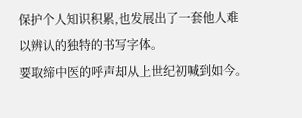保护个人知识积累,也发展出了一套他人难以辨认的独特的书写字体。
要取缔中医的呼声却从上世纪初喊到如今。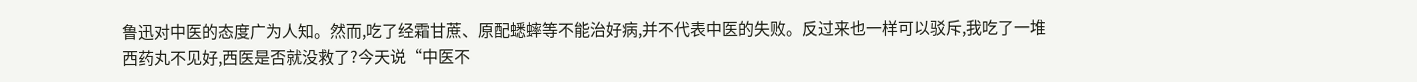鲁迅对中医的态度广为人知。然而,吃了经霜甘蔗、原配蟋蟀等不能治好病,并不代表中医的失败。反过来也一样可以驳斥,我吃了一堆西药丸不见好,西医是否就没救了?今天说“中医不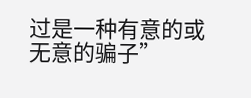过是一种有意的或无意的骗子”